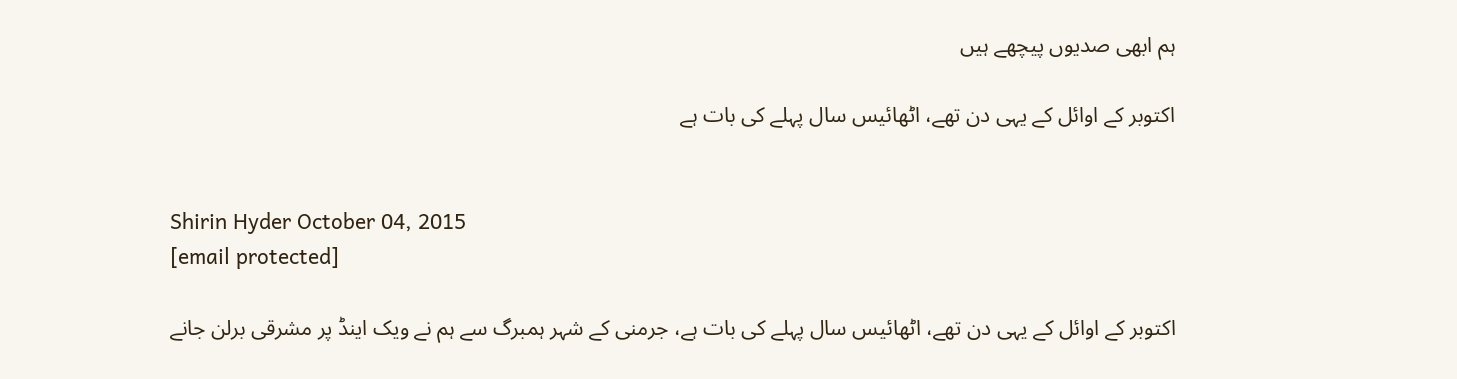ہم ابھی صدیوں پیچھے ہیں

اکتوبر کے اوائل کے یہی دن تھے، اٹھائیس سال پہلے کی بات ہے


Shirin Hyder October 04, 2015
[email protected]

اکتوبر کے اوائل کے یہی دن تھے، اٹھائیس سال پہلے کی بات ہے، جرمنی کے شہر ہمبرگ سے ہم نے ویک اینڈ پر مشرقی برلن جانے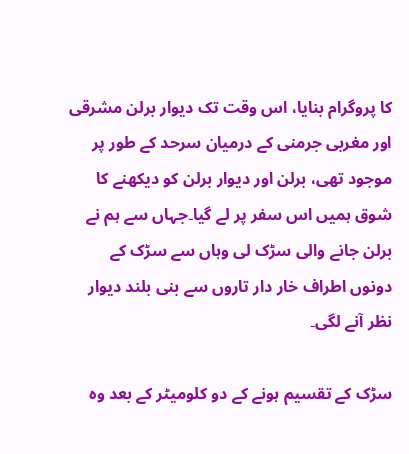کا پروگرام بنایا، اس وقت تک دیوار برلن مشرقی اور مغربی جرمنی کے درمیان سرحد کے طور پر موجود تھی، برلن اور دیوار برلن کو دیکھنے کا شوق ہمیں اس سفر پر لے گیا۔جہاں سے ہم نے برلن جانے والی سڑک لی وہاں سے سڑک کے دونوں اطراف خار دار تاروں سے بنی بلند دیوار نظر آنے لگی۔

سڑک کے تقسیم ہونے کے دو کلومیٹر کے بعد وہ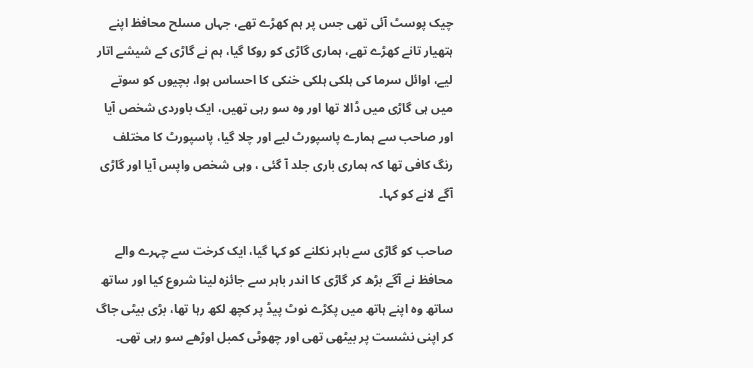چیک پوسٹ آئی تھی جس پر ہم کھڑے تھے، جہاں مسلح محافظ اپنے ہتھیار تانے کھڑے تھے، ہماری گاڑی کو روکا گیا، ہم نے گاڑی کے شیشے اتار لیے، اوائل سرما کی ہلکی ہلکی خنکی کا احساس ہوا، بچیوں کو سوتے میں ہی گاڑی میں ڈالا تھا اور وہ سو رہی تھیں، ایک باوردی شخص آیا اور صاحب سے ہمارے پاسپورٹ لیے اور چلا گیا، پاسپورٹ کا مختلف رنگ کافی تھا کہ ہماری باری جلد آ گئی ، وہی شخص واپس آیا اور گاڑی آگے لانے کو کہا۔

صاحب کو گاڑی سے باہر نکلنے کو کہا گیا، ایک کرخت سے چہرے والے محافظ نے آگے بڑھ کر گاڑی کا اندر باہر سے جائزہ لینا شروع کیا اور ساتھ ساتھ وہ اپنے ہاتھ میں پکڑے نوٹ پیڈ پر کچھ لکھ رہا تھا، بڑی بیٹی جاگ کر اپنی نشست پر بیٹھی تھی اور چھوٹی کمبل اوڑھے سو رہی تھی۔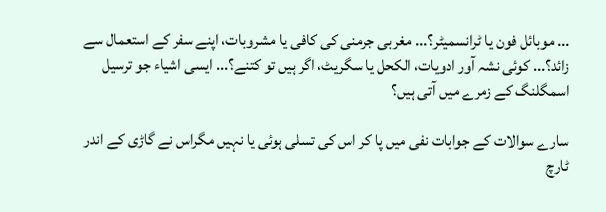... موبائل فون یا ٹرانسمیٹر؟... مغربی جرمنی کی کافی یا مشروبات، اپنے سفر کے استعمال سے زائد؟... کوئی نشہ آور ادویات، الکحل یا سگریٹ، اگر ہیں تو کتنے؟... ایسی اشیاء جو ترسیل اسمگلنگ کے زمرے میں آتی ہیں؟

سارے سوالات کے جوابات نفی میں پا کر اس کی تسلی ہوئی یا نہیں مگراس نے گاڑی کے اندر ٹارچ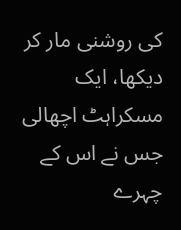کی روشنی مار کر دیکھا، ایک مسکراہٹ اچھالی جس نے اس کے چہرے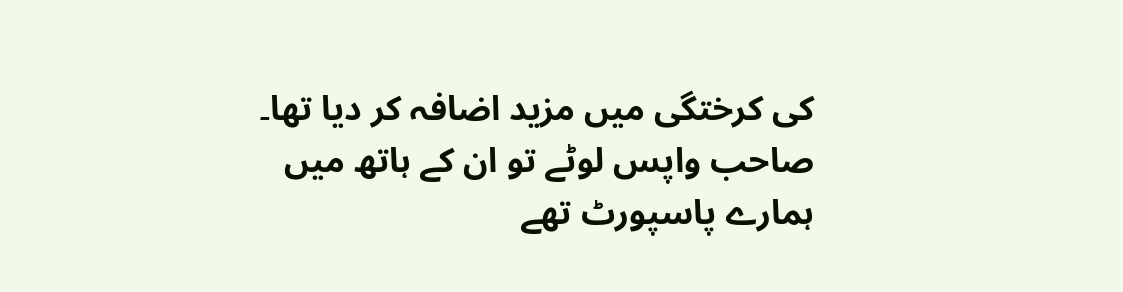کی کرختگی میں مزید اضافہ کر دیا تھا۔ صاحب واپس لوٹے تو ان کے ہاتھ میں ہمارے پاسپورٹ تھے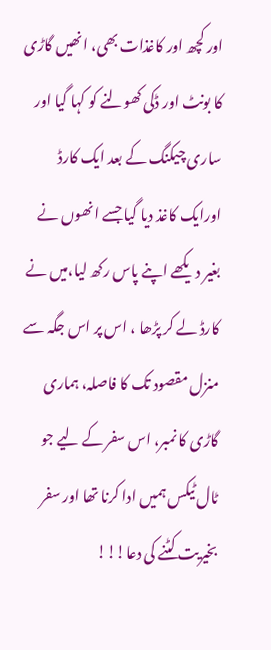اور کچھ اور کاغذات بھی، انھیں گاڑی کا بونٹ اور ڈکی کھولنے کو کہا گیا اور ساری چیکنگ کے بعد ایک کارڈ اورایک کاغذ دیا گیا جسے انھوں نے بغیر دیکھے اپنے پاس رکھ لیا،میں نے کارڈ لے کر پڑھا ، اس پر اس جگہ سے منزل مقصود تک کا فاصلہ، ہماری گاڑی کا نمبر، اس سفر کے لیے جو ٹال ٹیکس ہمیں ادا کرنا تھا اور سفر بخیریت کٹنے کی دعا!!!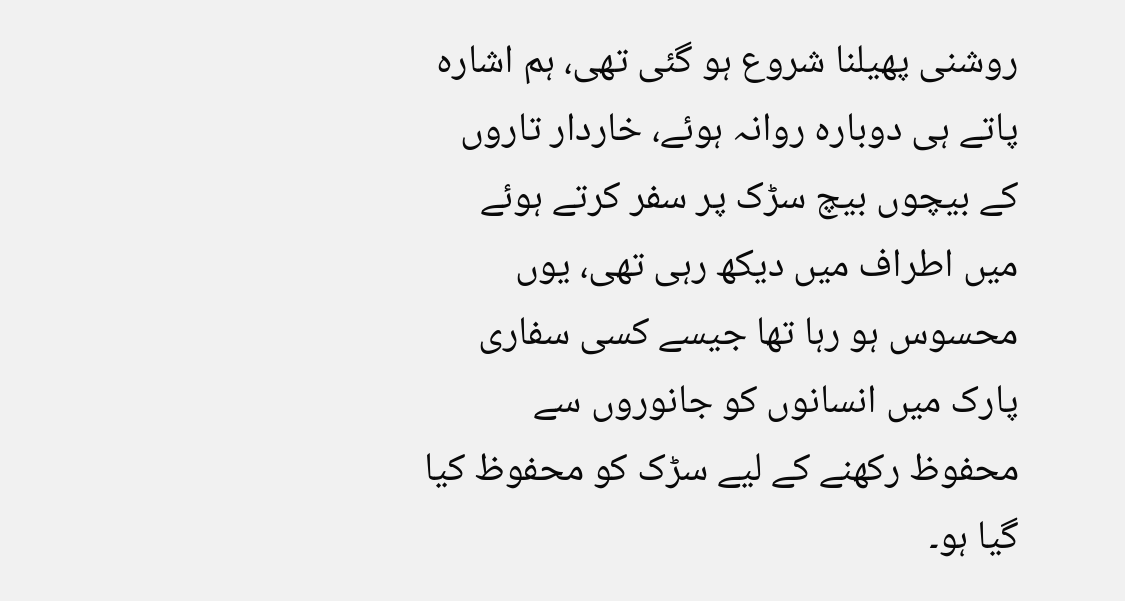روشنی پھیلنا شروع ہو گئی تھی، ہم اشارہ پاتے ہی دوبارہ روانہ ہوئے، خاردار تاروں کے بیچوں بیچ سڑک پر سفر کرتے ہوئے میں اطراف میں دیکھ رہی تھی، یوں محسوس ہو رہا تھا جیسے کسی سفاری پارک میں انسانوں کو جانوروں سے محفوظ رکھنے کے لیے سڑک کو محفوظ کیا گیا ہو۔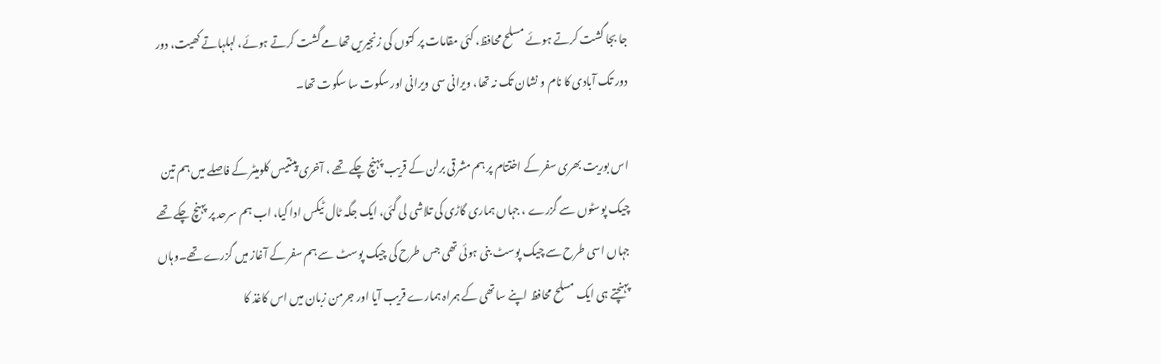جا بجا گشت کرتے ہوئے مسلح محافظ، کئی مقامات پر کتوں کی زنجیریں تھامے گشت کرتے ہوئے، لہلہاتے کھیت، دور دور تک آبادی کا نام و نشان تک نہ تھا، ویرانی سی ویرانی اور سکوت سا سکوت تھا۔

اس بوریت بھری سفر کے اختتام پر ہم مشرقی برلن کے قریب پہنچ چکے تھے ، آخری پینتیس کلومیٹر کے فاصلے میں ہم تین چیک پوسٹوں سے گزرے ، جہاں ہماری گاڑی کی تلاشی لی گئی، ایک جگہ ٹال ٹیکس ادا کیا، اب ہم سرحد پر پہنچ چکے تھے جہاں اسی طرح سے چیک پوسٹ بنی ہوئی تھی جس طرح کی چیک پوسٹ سے ہم سفر کے آغاز میں گزرے تھے۔وہاں پہنچتے ہی ایک مسلح محافظ اپنے ساتھی کے ہمراہ ہمارے قریب آیا اور جرمن زبان میں اس کاغذ کا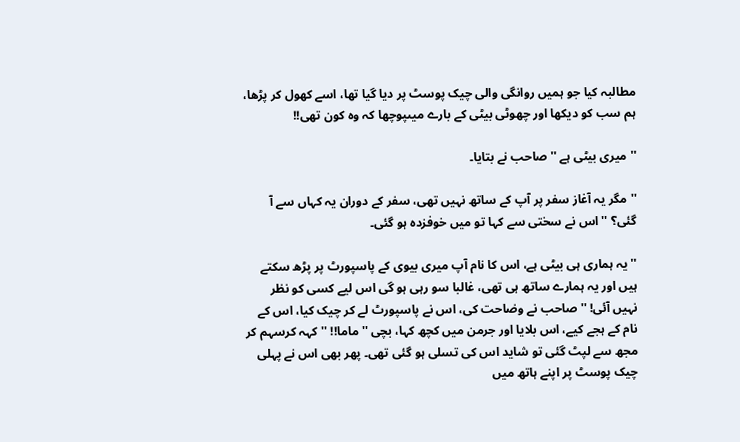مطالبہ کیا جو ہمیں روانگی والی چیک پوسٹ پر دیا گیا تھا، اسے کھول کر پڑھا، ہم سب کو دیکھا اور چھوٹی بیٹی کے بارے میںپوچھا کہ وہ کون تھی!!

'' میری بیٹی ہے '' صاحب نے بتایا۔

'' مگر یہ آغاز سفر پر آپ کے ساتھ نہیں تھی، سفر کے دوران یہ کہاں سے آ گئی؟ '' اس نے سختی سے کہا تو میں خوفزدہ ہو گئی۔

'' یہ ہماری ہی بیٹی ہے، اس کا نام آپ میری بیوی کے پاسپورٹ پر پڑھ سکتے ہیں اور یہ ہمارے ساتھ ہی تھی، غالبا سو رہی ہو گی اس لیے کسی کو نظر نہیں آئی! '' صاحب نے وضاحت کی، اس نے پاسپورٹ لے کر چیک کیا، اس کے نام کے ہجے کیے، اس بلایا اور جرمن میں کچھ کہا، بچی '' ماما!! '' کہہ کرسہم کر مجھ سے لپٹ گئی تو شاید اس کی تسلی ہو گئی تھی۔ پھر بھی اس نے پہلی چیک پوسٹ پر اپنے ہاتھ میں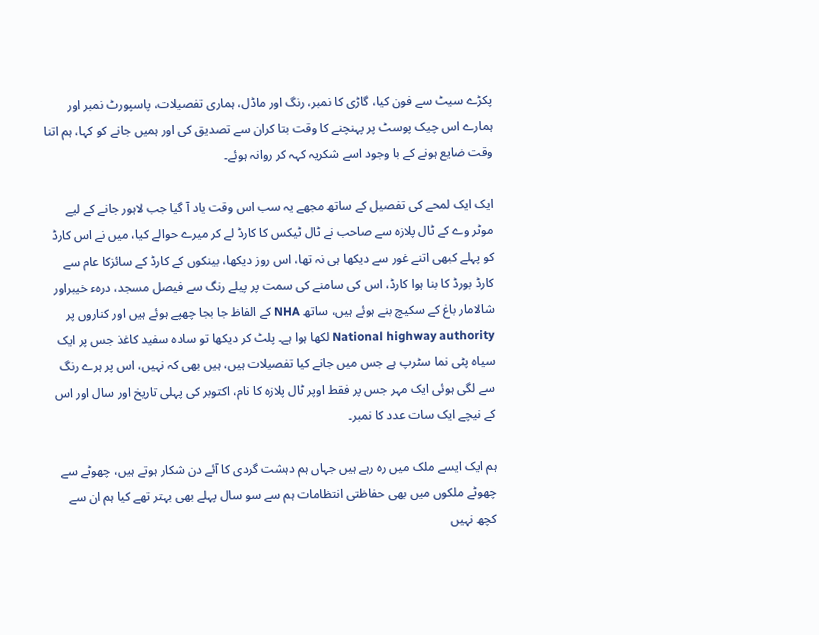پکڑے سیٹ سے فون کیا، گاڑی کا نمبر، رنگ اور ماڈل، ہماری تفصیلات، پاسپورٹ نمبر اور ہمارے اس چیک پوسٹ پر پہنچنے کا وقت بتا کران سے تصدیق کی اور ہمیں جانے کو کہا، ہم اتنا وقت ضایع ہونے کے با وجود اسے شکریہ کہہ کر روانہ ہوئے۔

ایک ایک لمحے کی تفصیل کے ساتھ مجھے یہ سب اس وقت یاد آ گیا جب لاہور جانے کے لیے موٹر وے کے ٹال پلازہ سے صاحب نے ٹال ٹیکس کا کارڈ لے کر میرے حوالے کیا، میں نے اس کارڈ کو پہلے کبھی اتنے غور سے دیکھا ہی نہ تھا، اس روز دیکھا، بینکوں کے کارڈ کے سائزکا عام سے کارڈ بورڈ کا بنا ہوا کارڈ، اس کی سامنے کی سمت پر پیلے رنگ سے فیصل مسجد، درہء خیبراور شالامار باغ کے سکیچ بنے ہوئے ہیں، ساتھ NHA کے الفاظ جا بجا چھپے ہوئے ہیں اور کناروں پر National highway authority لکھا ہوا ہے۔ پلٹ کر دیکھا تو سادہ سفید کاغذ جس پر ایک سیاہ پٹی نما سٹرپ ہے جس میں جانے کیا تفصیلات ہیں، ہیں بھی کہ نہیں، اس پر ہرے رنگ سے لگی ہوئی ایک مہر جس پر فقط اوپر ٹال پلازہ کا نام، اکتوبر کی پہلی تاریخ اور سال اور اس کے نیچے ایک سات عدد کا نمبر۔

ہم ایک ایسے ملک میں رہ رہے ہیں جہاں ہم دہشت گردی کا آئے دن شکار ہوتے ہیں، چھوٹے سے چھوٹے ملکوں میں بھی حفاظتی انتظامات ہم سے سو سال پہلے بھی بہتر تھے کیا ہم ان سے کچھ نہیں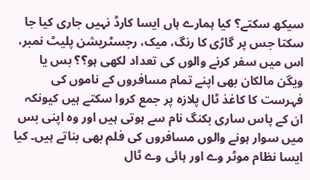سیکھ سکتے؟ کیا ہمارے ہاں ایسا کارڈ نہیں جاری کیا جا سکتا جس پر گاڑی کا رنگ، میک، رجسٹریشن پلیٹ نمبر، اس میں سفر کرنے والوں کی تعداد لکھی ہو؟؟ بس یا ویگن مالکان بھی اپنے تمام مسافروں کے ناموں کی فہرست کا کاغذ ٹال پلازہ پر جمع کروا سکتے ہیں کیونکہ ان کے پاس ساری بکنگ نام سے ہوتی ہیں اور وہ اپنی بس میں سوار ہونے والوں مسافروں کی فلم بھی بناتے ہیں۔ کیا ایسا نظام موٹر وے اور ہائی وے ٹال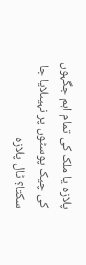پلازہ یا ملک کی تمام اہم جگہوں کی چیک پوسٹوں پر نہیںلایا جا سکتا؟ ٹال پلازہ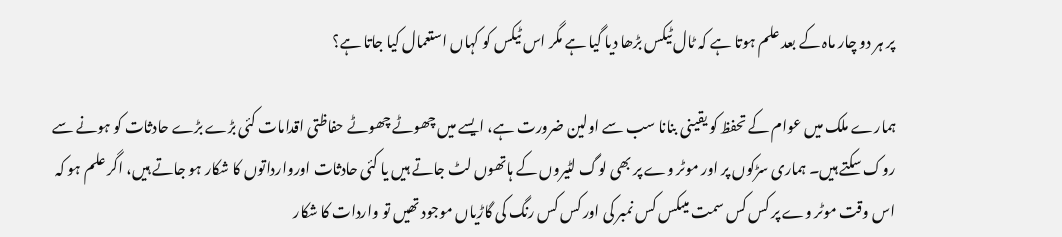پر ہر دو چار ماہ کے بعد علم ہوتا ہے کہ ٹال ٹیکس بڑھا دیا گیا ہے مگر اس ٹیکس کو کہاں استعمال کیا جاتا ہے؟

ہمارے ملک میں عوام کے تحفظ کو یقینی بنانا سب سے اولین ضرورت ہے، ایسے میں چھوٹے چھوٹے حفاظتی اقدامات کئی بڑے بڑے حادثات کو ہونے سے روک سکتے ہیں۔ ہماری سڑکوں پر اور موٹر وے پر بھی لوگ لٹیروں کے ہاتھوں لٹ جاتے ہیں یا کئی حادثات اوروارداتوں کا شکار ہو جاتے ہیں، اگر علم ہو کہ اس وقت موٹر وے پر کس کس سمت میںکس کس نمبر کی اور کس کس رنگ کی گاڑیاں موجود تھیں تو واردات کا شکار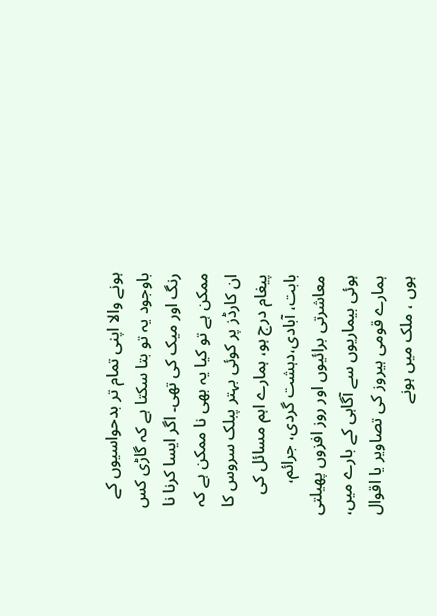ہونے والا اپنی تمام تر بدحواسیوں کے باوجود یہ تو بتا سکتا ہے کہ گاڑی کس رنگ اور میک کی تھی۔ اگر ایسا کرنا نا ممکن ہے تو کیا یہ بھی نا ممکن ہے کہ ان کارڈز پر کوئی بہتر پبلک سروس کا پیغام درج ہو، ہمارے اہم مسائل کی بابت، آبادی،دہشت گردی، جرائم، معاشرتی برائیوں اور روز افزوں پھیلتی ہوئی بیماریوں سے آگاہی کے بارے میں، ہمارے قومی ہیروز کی تصاویر یا اقوال ہوں ، ملک میں ہونے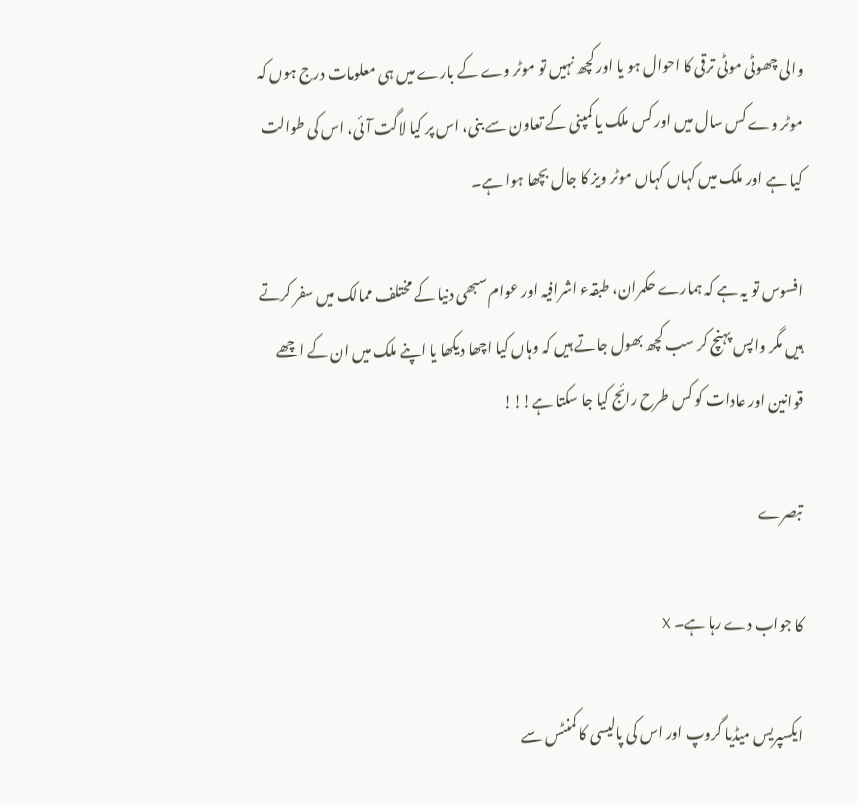والی چھوٹی موٹی ترقی کا احوال ہو یا اور کچھ نہیں تو موٹر وے کے بارے میں ہی معلومات درج ہوں کہ موٹر وے کس سال میں اور کس ملک یا کمپنی کے تعاون سے بنی، اس پر کیا لاگت آئی، اس کی طوالت کیا ہے اور ملک میں کہاں کہاں موٹر ویز کا جال بچھا ہوا ہے۔

افسوس تو یہ ہے کہ ہمارے حکمران، طبقہء اشرافیہ اور عوام سبھی دنیا کے مختلف ممالک میں سفر کرتے ہیں مگر واپس پہنچ کر سب کچھ بھول جاتے ہیں کہ وہاں کیا اچھا دیکھا یا اپنے ملک میں ان کے اچھے قوانین اور عادات کو کس طرح رائج کیا جا سکتا ہے!!!

تبصرے

کا جواب دے رہا ہے۔ X

ایکسپریس میڈیا گروپ اور اس کی پالیسی کا کمنٹس سے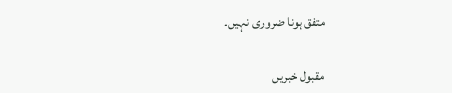متفق ہونا ضروری نہیں۔

مقبول خبریں